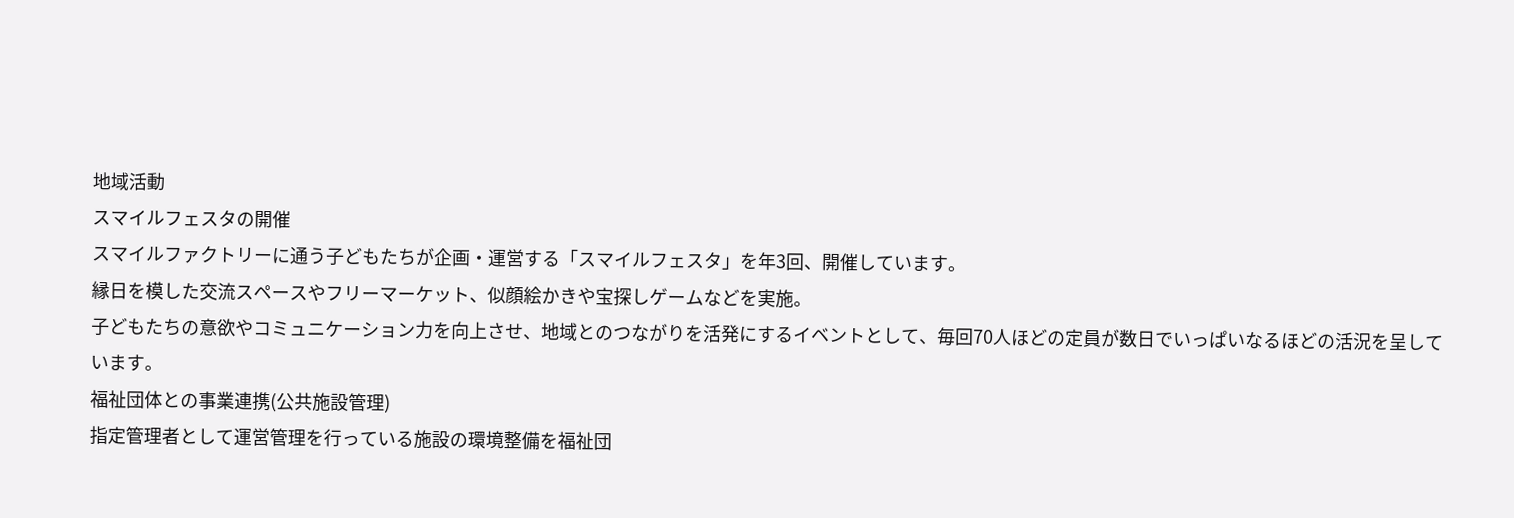地域活動
スマイルフェスタの開催
スマイルファクトリーに通う子どもたちが企画・運営する「スマイルフェスタ」を年3回、開催しています。
縁日を模した交流スペースやフリーマーケット、似顔絵かきや宝探しゲームなどを実施。
子どもたちの意欲やコミュニケーション力を向上させ、地域とのつながりを活発にするイベントとして、毎回70人ほどの定員が数日でいっぱいなるほどの活況を呈しています。
福祉団体との事業連携(公共施設管理)
指定管理者として運営管理を行っている施設の環境整備を福祉団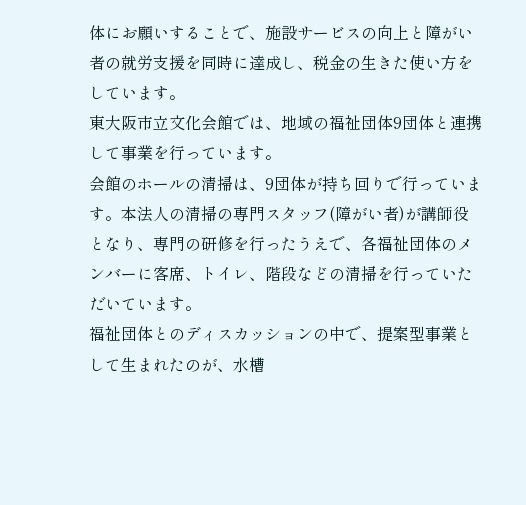体にお願いすることで、施設サービスの向上と障がい者の就労支援を同時に達成し、税金の生きた使い方をしています。
東大阪市立文化会館では、地域の福祉団体9団体と連携して事業を行っています。
会館のホールの清掃は、9団体が持ち回りで行っています。本法人の清掃の専門スタッフ(障がい者)が講師役となり、専門の研修を行ったうえで、各福祉団体のメンバーに客席、トイレ、階段などの清掃を行っていただいています。
福祉団体とのディスカッションの中で、提案型事業として生まれたのが、水槽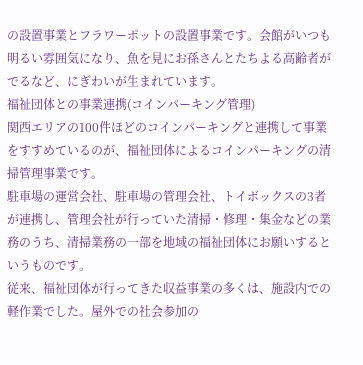の設置事業とフラワーポットの設置事業です。会館がいつも明るい雰囲気になり、魚を見にお孫さんとたちよる高齢者がでるなど、にぎわいが生まれています。
福祉団体との事業連携(コインパーキング管理)
関西エリアの100件ほどのコインパーキングと連携して事業をすすめているのが、福祉団体によるコインパーキングの清掃管理事業です。
駐車場の運営会社、駐車場の管理会社、トイボックスの3者が連携し、管理会社が行っていた清掃・修理・集金などの業務のうち、清掃業務の一部を地域の福祉団体にお願いするというものです。
従来、福祉団体が行ってきた収益事業の多くは、施設内での軽作業でした。屋外での社会参加の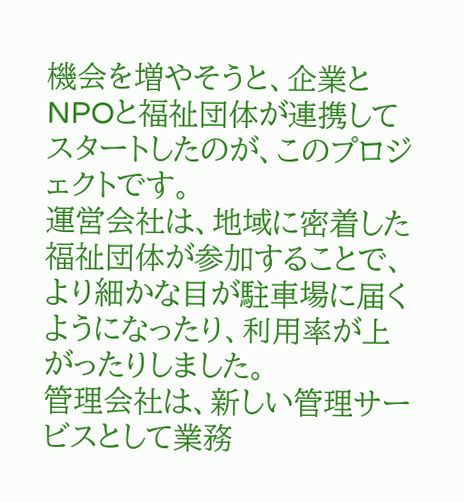機会を増やそうと、企業とNPOと福祉団体が連携してスタートしたのが、このプロジェクトです。
運営会社は、地域に密着した福祉団体が参加することで、より細かな目が駐車場に届くようになったり、利用率が上がったりしました。
管理会社は、新しい管理サービスとして業務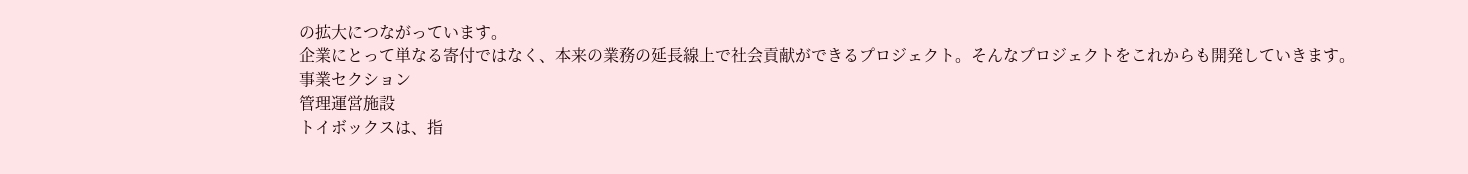の拡大につながっています。
企業にとって単なる寄付ではなく、本来の業務の延長線上で社会貢献ができるプロジェクト。そんなプロジェクトをこれからも開発していきます。
事業セクション
管理運営施設
トイボックスは、指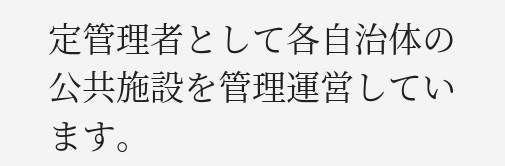定管理者として各自治体の公共施設を管理運営しています。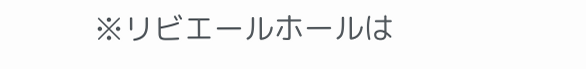※リビエールホールは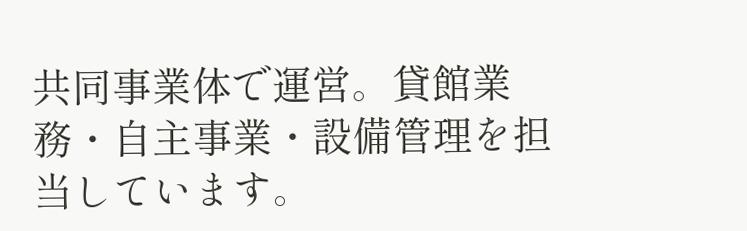共同事業体で運営。貸館業務・自主事業・設備管理を担当しています。